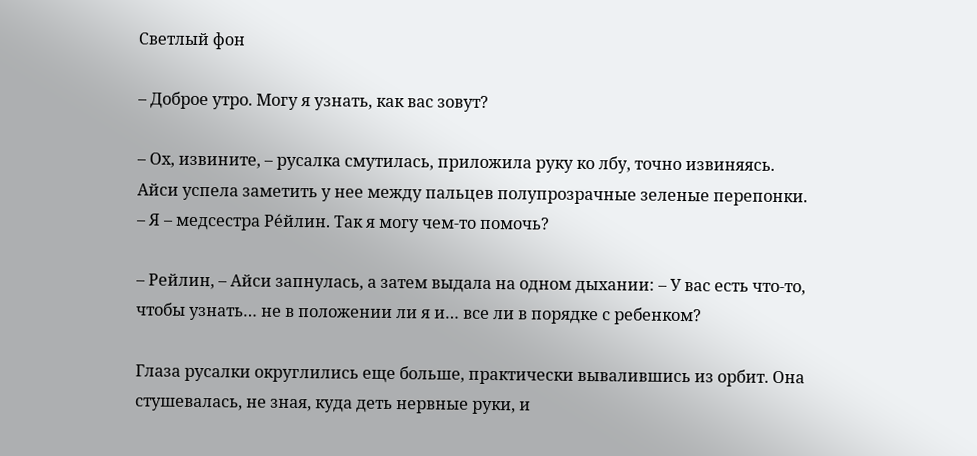Светлый фон

– Доброе утро. Могу я узнать, как вас зовут?

– Ох, извините, – русалка смутилась, приложила руку ко лбу, точно извиняясь. Айси успела заметить у нее между пальцев полупрозрачные зеленые перепонки. – Я – медсестра Ре́йлин. Так я могу чем-то помочь?

– Рейлин, – Айси запнулась, а затем выдала на одном дыхании: – У вас есть что-то, чтобы узнать… не в положении ли я и… все ли в порядке с ребенком?

Глаза русалки округлились еще больше, практически вывалившись из орбит. Она стушевалась, не зная, куда деть нервные руки, и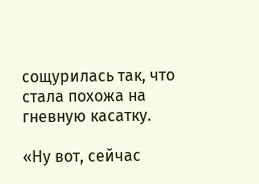сощурилась так, что стала похожа на гневную касатку.

«Ну вот, сейчас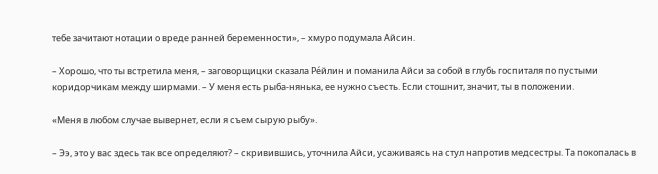тебе зачитают нотации о вреде ранней беременности», – хмуро подумала Айсин.

– Хорошо, что ты встретила меня, – заговорщицки сказала Ре́йлин и поманила Айси за собой в глубь госпиталя по пустыми коридорчикам между ширмами. – У меня есть рыба-нянька, ее нужно съесть. Если стошнит, значит, ты в положении.

«Меня в любом случае вывернет, если я съем сырую рыбу».

– Ээ, это у вас здесь так все определяют? – скривившись, уточнила Айси, усаживаясь на стул напротив медсестры. Та покопалась в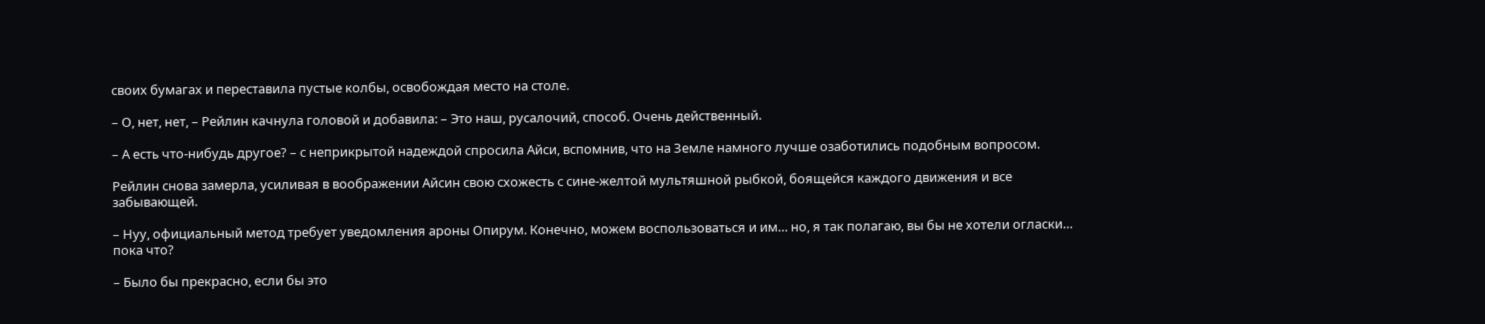своих бумагах и переставила пустые колбы, освобождая место на столе.

– О, нет, нет, – Рейлин качнула головой и добавила: – Это наш, русалочий, способ. Очень действенный.

– А есть что-нибудь другое? – с неприкрытой надеждой спросила Айси, вспомнив, что на Земле намного лучше озаботились подобным вопросом.

Рейлин снова замерла, усиливая в воображении Айсин свою схожесть с сине-желтой мультяшной рыбкой, боящейся каждого движения и все забывающей.

– Нуу, официальный метод требует уведомления ароны Опирум. Конечно, можем воспользоваться и им… но, я так полагаю, вы бы не хотели огласки… пока что?

– Было бы прекрасно, если бы это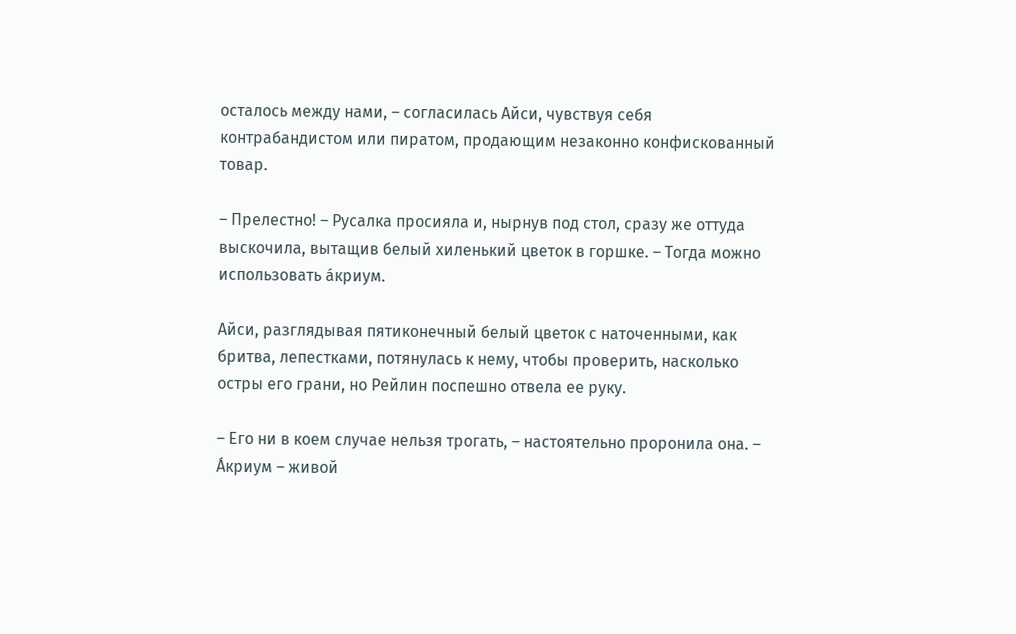осталось между нами, – согласилась Айси, чувствуя себя контрабандистом или пиратом, продающим незаконно конфискованный товар.

– Прелестно! – Русалка просияла и, нырнув под стол, сразу же оттуда выскочила, вытащив белый хиленький цветок в горшке. – Тогда можно использовать а́криум.

Айси, разглядывая пятиконечный белый цветок с наточенными, как бритва, лепестками, потянулась к нему, чтобы проверить, насколько остры его грани, но Рейлин поспешно отвела ее руку.

– Его ни в коем случае нельзя трогать, – настоятельно проронила она. – А́криум – живой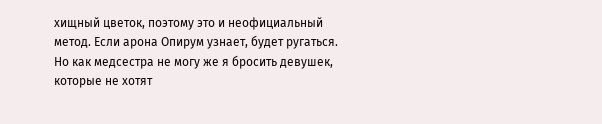хищный цветок, поэтому это и неофициальный метод. Если арона Опирум узнает, будет ругаться. Но как медсестра не могу же я бросить девушек, которые не хотят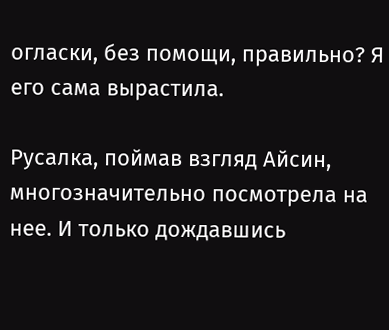огласки, без помощи, правильно? Я его сама вырастила.

Русалка, поймав взгляд Айсин, многозначительно посмотрела на нее. И только дождавшись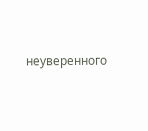неуверенного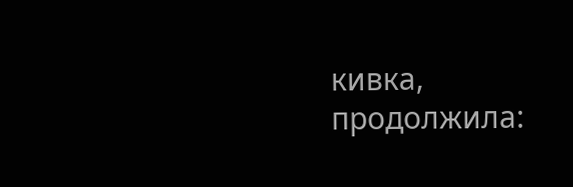кивка, продолжила: